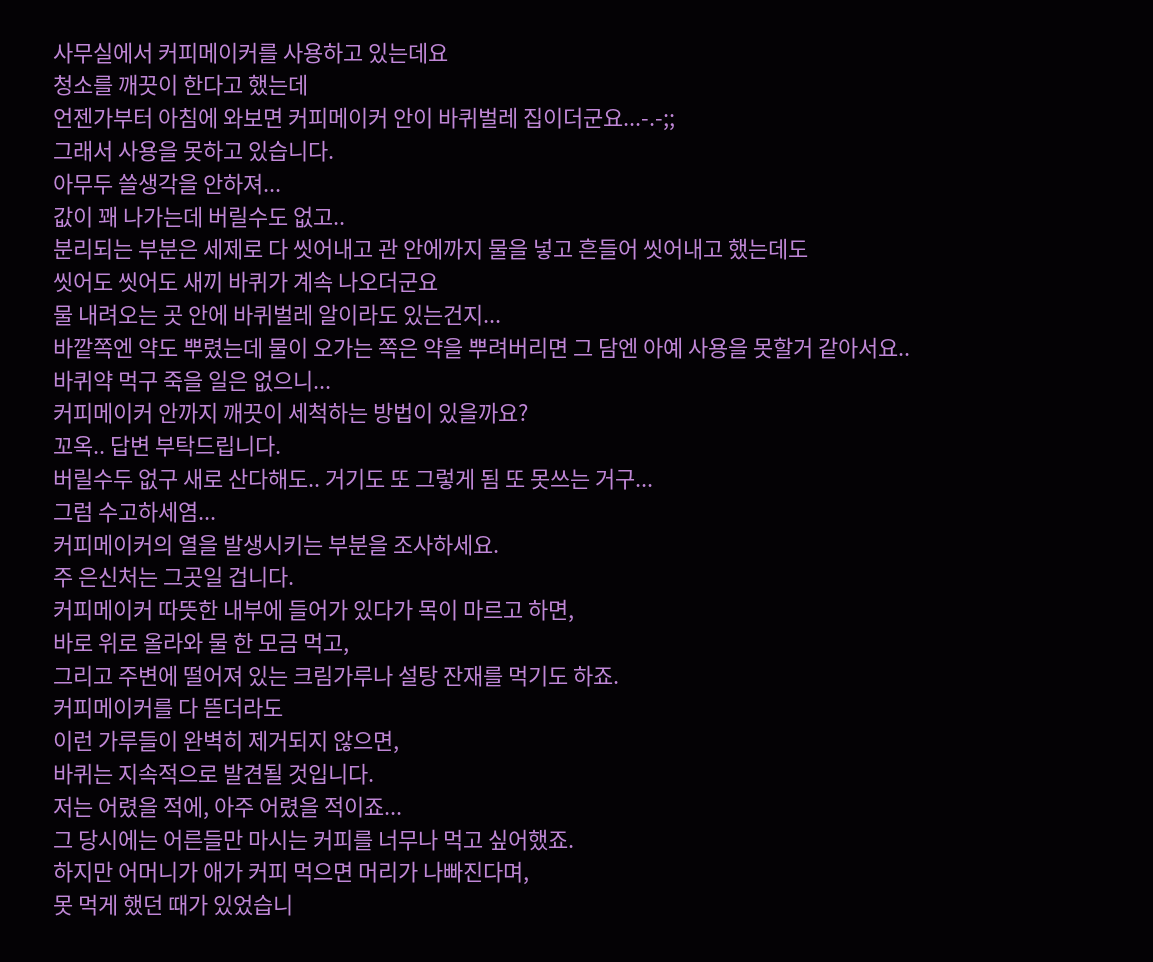사무실에서 커피메이커를 사용하고 있는데요
청소를 깨끗이 한다고 했는데
언젠가부터 아침에 와보면 커피메이커 안이 바퀴벌레 집이더군요...-.-;;
그래서 사용을 못하고 있습니다.
아무두 쓸생각을 안하져...
값이 꽤 나가는데 버릴수도 없고..
분리되는 부분은 세제로 다 씻어내고 관 안에까지 물을 넣고 흔들어 씻어내고 했는데도
씻어도 씻어도 새끼 바퀴가 계속 나오더군요
물 내려오는 곳 안에 바퀴벌레 알이라도 있는건지...
바깥쪽엔 약도 뿌렸는데 물이 오가는 쪽은 약을 뿌려버리면 그 담엔 아예 사용을 못할거 같아서요..
바퀴약 먹구 죽을 일은 없으니...
커피메이커 안까지 깨끗이 세척하는 방법이 있을까요?
꼬옥.. 답변 부탁드립니다.
버릴수두 없구 새로 산다해도.. 거기도 또 그렇게 됨 또 못쓰는 거구...
그럼 수고하세염...
커피메이커의 열을 발생시키는 부분을 조사하세요.
주 은신처는 그곳일 겁니다.
커피메이커 따뜻한 내부에 들어가 있다가 목이 마르고 하면,
바로 위로 올라와 물 한 모금 먹고,
그리고 주변에 떨어져 있는 크림가루나 설탕 잔재를 먹기도 하죠.
커피메이커를 다 뜯더라도
이런 가루들이 완벽히 제거되지 않으면,
바퀴는 지속적으로 발견될 것입니다.
저는 어렸을 적에, 아주 어렸을 적이죠...
그 당시에는 어른들만 마시는 커피를 너무나 먹고 싶어했죠.
하지만 어머니가 애가 커피 먹으면 머리가 나빠진다며,
못 먹게 했던 때가 있었습니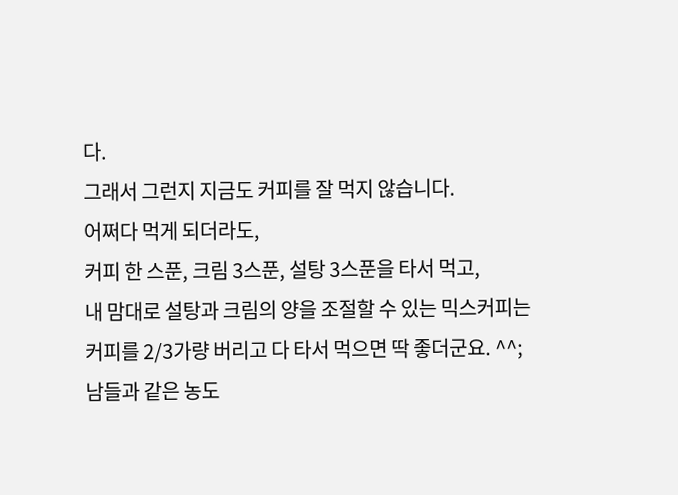다.
그래서 그런지 지금도 커피를 잘 먹지 않습니다.
어쩌다 먹게 되더라도,
커피 한 스푼, 크림 3스푼, 설탕 3스푼을 타서 먹고,
내 맘대로 설탕과 크림의 양을 조절할 수 있는 믹스커피는
커피를 2/3가량 버리고 다 타서 먹으면 딱 좋더군요. ^^;
남들과 같은 농도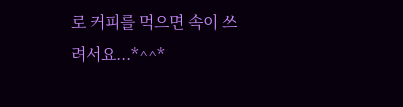로 커피를 먹으면 속이 쓰려서요...*^^*